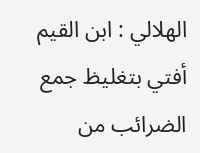الهلالي : ابن القيم أفتي بتغليظ جمع الضرائب من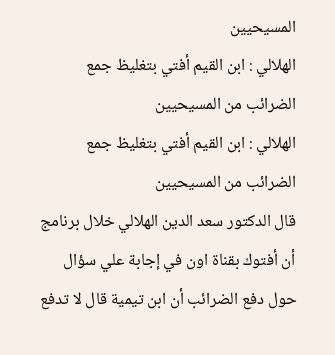المسيحيين
الهلالي : ابن القيم أفتي بتغليظ جمع الضرائب من المسيحيين
الهلالي : ابن القيم أفتي بتغليظ جمع الضرائب من المسيحيين
قال الدكتور سعد الدين الهلالي خلال برنامج أن أفتوك بقناة اون في إجابة علي سؤال حول دفع الضرائب أن ابن تيمية قال لا تدفع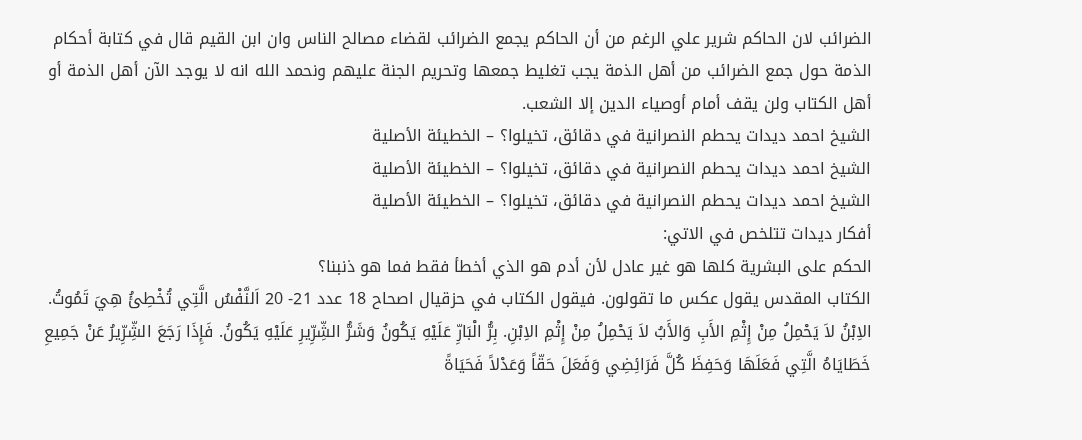الضرائب لان الحاكم شرير علي الرغم من أن الحاكم يجمع الضرائب لقضاء مصالح الناس وان ابن القيم قال في كتابة أحكام الذمة حول جمع الضرائب من أهل الذمة يجب تغليط جمعها وتحريم الجنة عليهم ونحمد الله انه لا يوجد الآن أهل الذمة أو أهل الكتاب ولن يقف أمام أوصياء الدين إلا الشعب.
الشيخ احمد ديدات يحطم النصرانية في دقائق، تخيلوا؟ – الخطيئة الأصلية
الشيخ احمد ديدات يحطم النصرانية في دقائق، تخيلوا؟ – الخطيئة الأصلية
الشيخ احمد ديدات يحطم النصرانية في دقائق، تخيلوا؟ – الخطيئة الأصلية
أفكار ديدات تتلخص في الاتي:
الحكم على البشرية كلها هو غير عادل لأن أدم هو الذي أخطأ فقط فما هو ذنبنا؟
الكتاب المقدس يقول عكس ما تقولون. فيقول الكتاب في حزقيال اصحاح 18 عدد 21- 20 اَلنَّفْسُ الَّتِي تُخْطِئُ هِيَ تَمُوتُ. الاِبْنُ لاَ يَحْمِلُ مِنْ إِثْمِ الأَبِ وَالأَبُ لاَ يَحْمِلُ مِنْ إِثْمِ الاِبْنِ. بِرُّ الْبَارِّ عَلَيْهِ يَكُونُ وَشَرُّ الشِّرِّيرِ عَلَيْهِ يَكُونُ. فَإِذَا رَجَعَ الشِّرِّيرُ عَنْ جَمِيعِ خَطَايَاهُ الَّتِي فَعَلَهَا وَحَفِظَ كُلَّ فَرَائِضِي وَفَعَلَ حَقّاً وَعَدْلاً فَحَيَاةً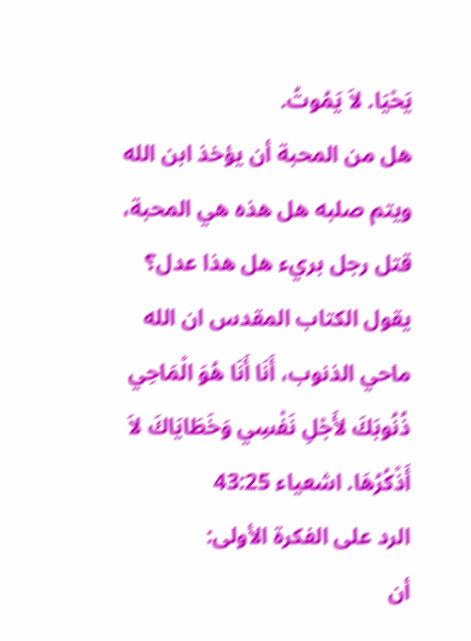يَحْيَا. لاَ يَمُوتُ.
هل من المحبة أن يؤخذ ابن الله ويتم صلبه هل هذه هي المحبة، قتل رجل بريء هل هذا عدل؟
يقول الكتاب المقدس ان الله ماحي الذنوب، أَنَا أَنَا هُوَ الْمَاحِي ذُنُوبَكَ لأَجْلِ نَفْسِي وَخَطَايَاكَ لاَ أَذْكُرُهَا. اشعياء 43:25
الرد على الفكرة الأولى:
أن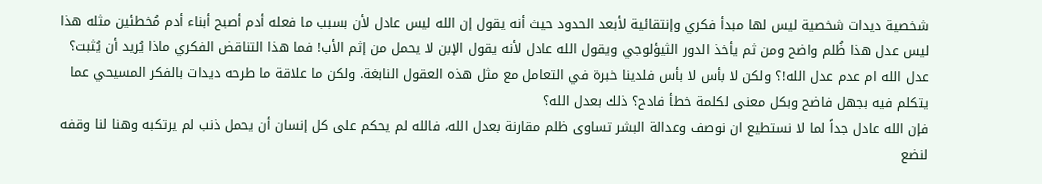شخصية ديدات شخصية ليس لها مبدأ فكري وإنتقائية لأبعد الحدود حيث أنه يقول إن الله ليس عادل لأن بسبب ما فعله أدم أصبح أبناء أدم مُخطئين مثله هذا ليس عدل هذا ظُلم واضح ومن ثم يأخذ الدور الثيؤلوجي ويقول الله عادل لأنه يقول الإبن لا يحمل من إثم الأب! فما هذا التناقض الفكري ماذا يُريد أن يُثبت؟ عدل الله ام عدم عدل الله!؟ ولكن لا بأس لا بأس فلدينا خبرة في التعامل مع مثل هذه العقول النابغة. ولكن ما علاقة ما طرحه ديدات بالفكر المسيحي عما يتكلم فيه بجهل فاضح وبكل معنى لكلمة خطأ فادح؟ ذلك بعدل الله؟
فإن الله عادل جداً لما لا نستطيع ان نوصف وعدالة البشر تساوى ظلم مقارنة بعدل الله، فالله لم يحكم على كل إنسان أن يحمل ذنب لم يرتكبه وهنا لنا وقفه لنضع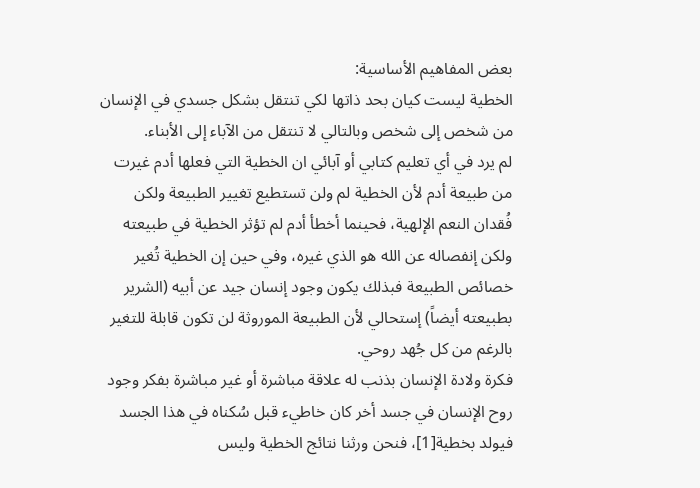بعض المفاهيم الأساسية:
الخطية ليست كيان بحد ذاتها لكي تنتقل بشكل جسدي في الإنسان من شخص إلى شخص وبالتالي لا تنتقل من الآباء إلى الأبناء.
لم يرد في أي تعليم كتابي أو آبائي ان الخطية التي فعلها أدم غيرت من طبيعة أدم لأن الخطية لم ولن تستطيع تغيير الطبيعة ولكن فُقدان النعم الإلهية، فحينما أخطأ أدم لم تؤثر الخطية في طبيعته ولكن إنفصاله عن الله هو الذي غيره، وفي حين إن الخطية تُغير خصائص الطبيعة فبذلك يكون وجود إنسان جيد عن أبيه (الشرير بطبيعته أيضاً) إستحالي لأن الطبيعة الموروثة لن تكون قابلة للتغير بالرغم من كل جُهد روحي.
فكرة ولادة الإنسان بذنب له علاقة مباشرة أو غير مباشرة بفكر وجود روح الإنسان في جسد أخر كان خاطيء قبل سُكناه في هذا الجسد فيولد بخطية[1]، فنحن ورثنا نتائج الخطية وليس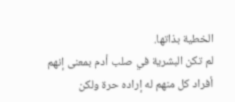الخطية بذاتها.
لم تكن البشرية في صلب أدم بمعنى إنهم أفراد كل منهم له إراده حرة ولكن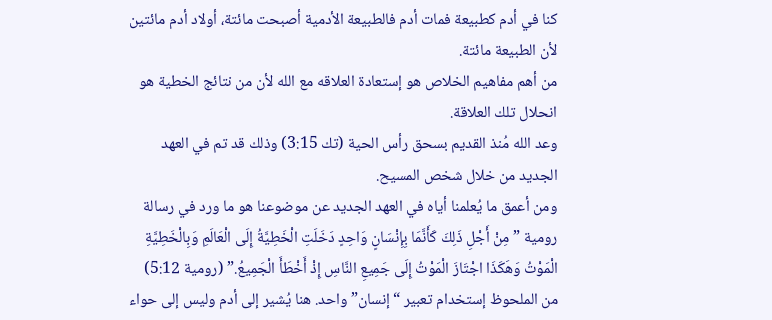كنا في أدم كطبيعة فمات أدم فالطبيعة الأدمية أصبحت مائتة، أولاد أدم مائتين لأن الطبيعة مائتة.
من أهم مفاهيم الخلاص هو إستعادة العلاقه مع الله لأن من نتائج الخطية هو انحلال تلك العلاقة.
وعد الله مُنذ القديم بسحق رأس الحية (تك 3:15) وذلك قد تم في العهد الجديد من خلال شخص المسيح.
ومن أعمق ما يُعلمنا أياه في العهد الجديد عن موضوعنا هو ما ورد في رسالة رومية ” مِنْ أَجْلِ ذَلِكَ كَأَنَّمَا بِإِنْسَانٍ وَاحِدٍ دَخَلَتِ الْخَطِيَّةُ إِلَى الْعَالَمِ وَبِالْخَطِيَّةِ الْمَوْتُ وَهَكَذَا اجْتَازَ الْمَوْتُ إِلَى جَمِيعِ النَّاسِ إِذْ أَخْطَأَ الْجَمِيعُ.” (رومية 5:12)
من الملحوظ إستخدام تعبير “إنسان” واحد. هنا يُشير إلى أدم وليس إلى حواء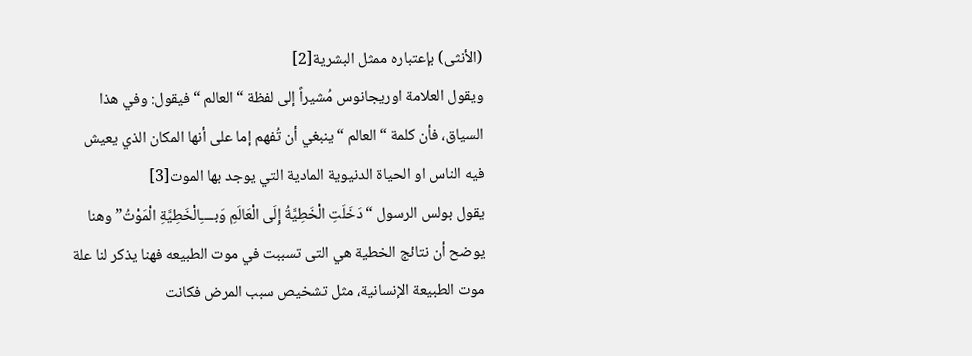(الأنثى) بإعتباره ممثل البشرية[2]
ويقول العلامة اوريجانوس مُشيراً إلى لفظة “العالم “فيقول: وفي هذا السياق، فأن كلمة “العالم “ينبغي أن تُفهم إما على أنها المكان الذي يعيش فيه الناس او الحياة الدنيوية المادية التي يوجد بها الموت[3]
يقول بولس الرسول “دَخَلَتِ الْخَطِيَّةُ إِلَى الْعَالَمِ وَبــــِالْخَطِيَّةِ الْمَوْتُ” وهنا يوضح أن نتائج الخطية هي التى تسببت في موت الطبيعه فهنا يذكر لنا علة موت الطبيعة الإنسانية، مثل تشخيص سبب المرض فكانت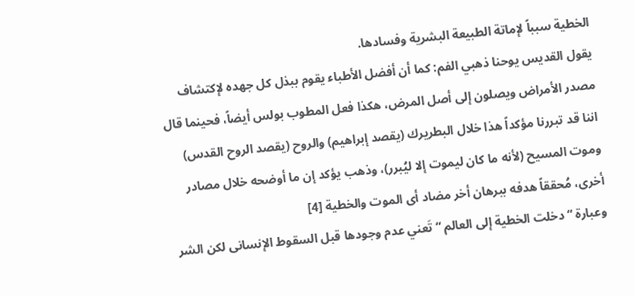الخطية سبباً لإماتة الطبيعة البشرية وفسادها.
يقول القديس يوحنا ذهبي الفم: كما أن أفضل الأطباء يقوم ببذل كل جهده لإكتشاف مصدر الأمراض ويصلون إلى أصل المرض، هكذا فعل المطوب بولس أيضاً، فحينما قال اننا قد تبررنا مؤكداً هذا خلال البطريرك (يقصد إبراهيم) والروح (يقصد الروح القدس) وموت المسيح (لأنه ما كان ليموت إلا ليُبرر)، وذهب يؤكد إن ما أوضحه خلال مصادر أخرى، مُحققاً هدفه ببرهان أخر مضاد أى الموت والخطية [4]
وعبارة “دخلت الخطية إلى العالم “تَعني عدم وجودها قبل السقوط الإنسانى لكن الشر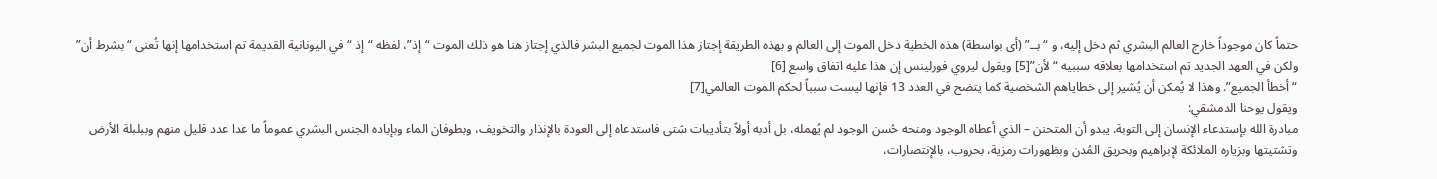حتماً كان موجوداً خارج العالم البشري ثم دخل إليه، و “بــ” (أى بواسطة) هذه الخطية دخل الموت إلى العالم و بهذه الطريقة إجتاز هذا الموت لجميع البشر فالذي إجتاز هنا هو ذلك الموت “إذ”، لفظه “إذ “في اليونانية القديمة تم استخدامها إنها تُعنى “بشرط أن” ولكن في العهد الجديد تم استخدامها بعلاقه سببيه “لأن”[5] ويقول ليروي فورلينس إن هذا عليه اتفاق واسع [6]
“أخطأ الجميع”. وهذا لا يُمكن أن يُشير إلى خطاياهم الشخصية كما يتضح في العدد 13 فإنها ليست سبباً لحكم الموت العالمي[7]
ويقول يوحنا الدمشقي:
مبادرة الله بإستدعاء الإنسان إلى التوبة. يبدو أن المتحنن – الذي أعطاه الوجود ومنحه حُسن الوجود لم يُهمله، بل أدبه أولاً بتأديبات شتى فاستدعاه إلى العودة بالإنذار والتخويف، وبطوفان الماء وبإباده الجنس البشري عموماً ما عدا عدد قليل منهم وببلبلة الأرض وتشتيتها وبزياره الملائكة لإبراهيم وبحريق المُدن وبظهورات رمزية، بحروب، بالإنتصارات،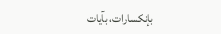بإنكسارات، بآيات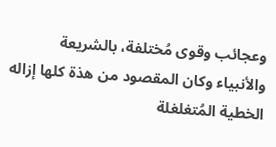وعجائب وقوى مُختلفة، بالشريعة والأنبياء وكان المقصود من هذة كلها إزاله الخطية المُتغلغلة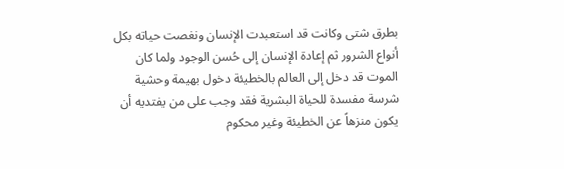بطرق شتى وكانت قد استعبدت الإنسان ونغصت حياته بكل أنواع الشرور ثم إعادة الإنسان إلى حُسن الوجود ولما كان الموت قد دخل إلى العالم بالخطيئة دخول بهيمة وحشية شرسة مفسدة للحياة البشرية فقد وجب على من يفتديه أن يكون منزهاً عن الخطيئة وغير محكوم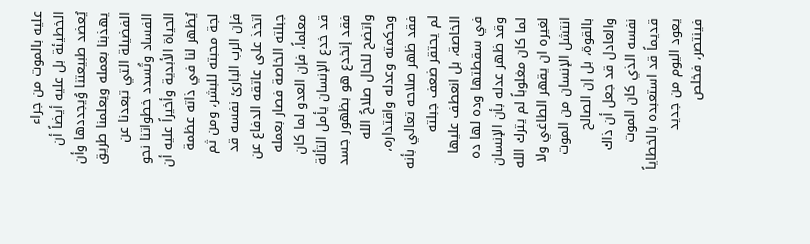عليه بالموت من جراء الخطيئة بل عليه أيضاً أن يُعضد طبيعتنا وُيجددها وأن يهذبنا بعمله ويعلمنا طريق الفضيلة التي تبعدنا عن الفساد وتُسدد خطواتنا نحو الحياة الأبدية وأخيراً عليه أن يُظهر لنا في ذاته عظمة لجة محبته للبشر، ومن ثم فإن الرب البارئ نفسه قد اتخذ على عاتقه الدفاع عن جبلته الخاصة فصار بعمله معلماً، فإن العدو لما كان قد خدع الإنسان يأمل التألة فقد إنخدع هو بظهور جسد واتضح للحال صلاحُ الله وحكمته وعدله واقتداره، فقد ظهر صلاحه تعالي بأنه لم يحتقر ضعف جبلته الخاصة، بل انعطف عليها في سقطتها وده لها ده وقد ظهر عدله بأن الإنسان لما كان مغلوباً لم يترك الله لغيره ان يقهر الطاغي ولا انتشل الإنسان من الموت بالقوة، بل إن الصالح والعادل قد جعل أن ذاك نفسه الذي كان الموت قديماً قد استعبده بالخطاياً يعود اليوم من جديد فينتصر، فخلص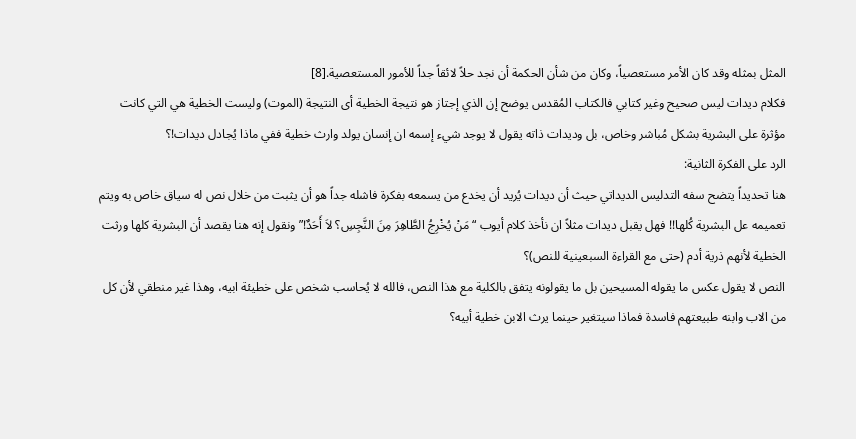المثل بمثله وقد كان الأمر مستعصياً، وكان من شأن الحكمة أن نجد حلاً لائقاً جداً للأمور المستعصية.[8]
فكلام ديدات ليس صحيح وغير كتابي فالكتاب المُقدس يوضح إن الذي إجتاز هو نتيجة الخطية أى النتيجة (الموت) وليست الخطية هي التي كانت مؤثرة على البشرية بشكل مُباشر وخاص، بل وديدات ذاته يقول لا يوجد شيء إسمه ان إنسان يولد وارث خطية ففي ماذا يُجادل ديدات!؟
الرد على الفكرة الثانية:
هنا تحديداً يتضح سفه التدليس الديداتي حيث أن ديدات يُريد أن يخدع من يسمعه بفكرة فاشله جداً هو أن يثبت من خلال نص له سياق خاص به ويتم تعميمه عل البشرية كُلها!! فهل يقبل ديدات مثلاً ان نأخذ كلام أيوب “مَنْ يُخْرِجُ الطَّاهِرَ مِنَ النَّجِسِ؟ لاَ أَحَدٌ!” ونقول إنه هنا يقصد أن البشرية كلها ورثت الخطية لأنهم ذرية أدم (حتى مع القراءة السبعينية للنص)؟
النص لا يقول عكس ما يقوله المسيحين بل ما يقولونه يتفق بالكلية مع هذا النص، فالله لا يُحاسب شخص على خطيئة ابيه، وهذا غير منطقي لأن كل من الاب وابنه طبيعتهم فاسدة فماذا سيتغير حينما يرث الابن خطية أبيه؟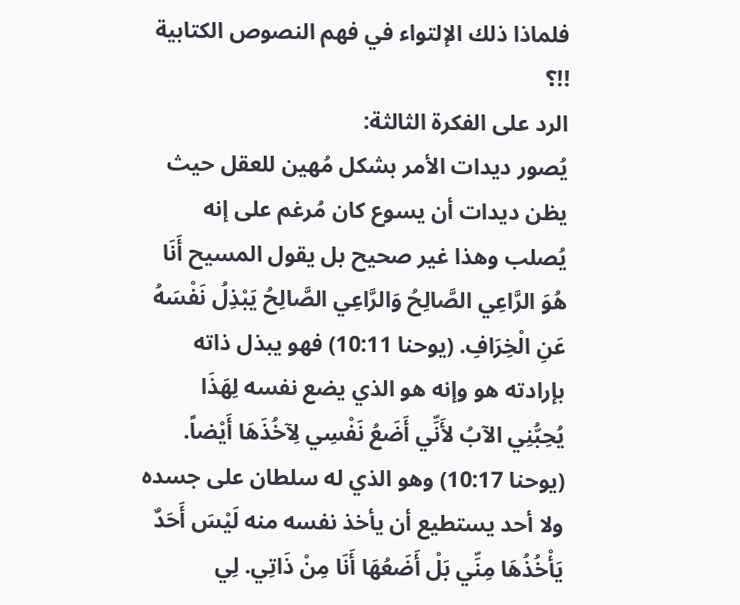فلماذا ذلك الإلتواء في فهم النصوص الكتابية !!؟
الرد على الفكرة الثالثة:
يُصور ديدات الأمر بشكل مُهين للعقل حيث يظن ديدات أن يسوع كان مُرغم على إنه يُصلب وهذا غير صحيح بل يقول المسيح أَنَا هُوَ الرَّاعِي الصَّالِحُ وَالرَّاعِي الصَّالِحُ يَبْذِلُ نَفْسَهُ عَنِ الْخِرَافِ. (يوحنا 10:11) فهو يبذل ذاته بإرادته هو وإنه هو الذي يضع نفسه لِهَذَا يُحِبُّنِي الآبُ لأَنِّي أَضَعُ نَفْسِي لِآخُذَهَا أَيْضاً. (يوحنا 10:17) وهو الذي له سلطان على جسده ولا أحد يستطيع أن يأخذ نفسه منه لَيْسَ أَحَدٌ يَأْخُذُهَا مِنِّي بَلْ أَضَعُهَا أَنَا مِنْ ذَاتِي. لِي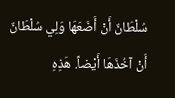سُلْطَانٌ أَنْ أَضَعَهَا وَلِي سُلْطَانٌ أَنْ آخُذَهَا أَيْضاً. هَذِهِ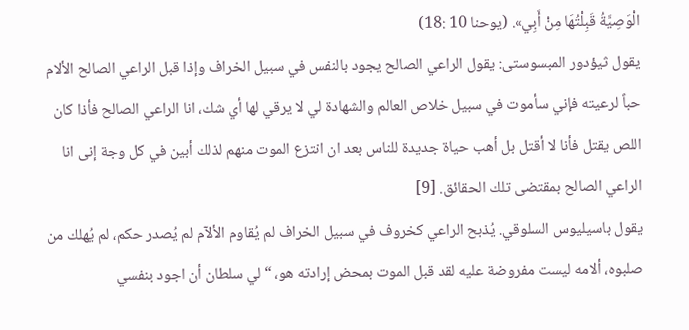الْوَصِيَّةُ قَبِلْتُهَا مِنْ أَبِي». (يوحنا 10 :18)
يقول ثيؤدور المبسوستى: يقول الراعي الصالح يجود بالنفس في سبيل الخراف وإذا قبل الراعي الصالح الألام حباً لرعيته فإني سأموت في سبيل خلاص العالم والشهادة لي لا يرقي لها أي شك، انا الراعي الصالح فأذا كان اللص يقتل فأنا لا أقتل بل أهب حياة جديدة للناس بعد ان انتزع الموت منهم لذلك أبين في كل وجة إنى انا الراعي الصالح بمقتضى تلك الحقائق. [9]
يقول باسيليوس السلوقي. يُذبح الراعي كخروف في سبيل الخراف لم يُقاوم الألآم لم يُصدر حكم، لم يُهلك من صلبوه، ألامه ليست مفروضة عليه لقد قبل الموت بمحض إرادته هو، “لي سلطان أن اجود بنفسي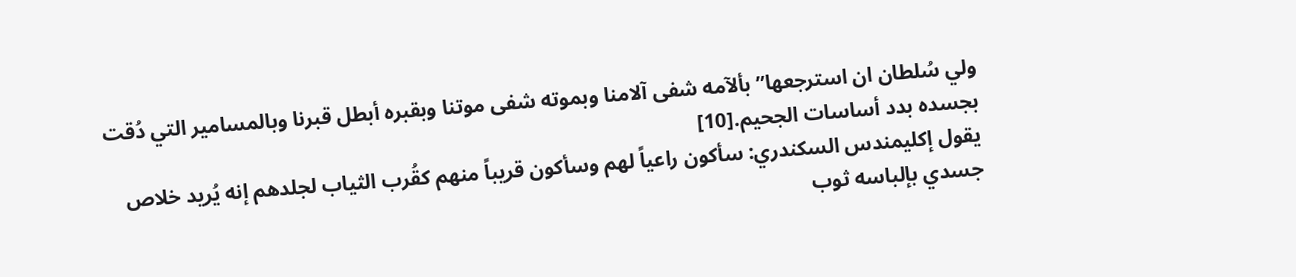ولي سُلطان ان استرجعها” بألآمه شفى آلامنا وبموته شفى موتنا وبقبره أبطل قبرنا وبالمسامير التي دُقت بجسده بدد أساسات الجحيم.[10]
يقول إكليمندس السكندري: سأكون راعياً لهم وسأكون قريباً منهم كقُرب الثياب لجلدهم إنه يُريد خلاص جسدي بإلباسه ثوب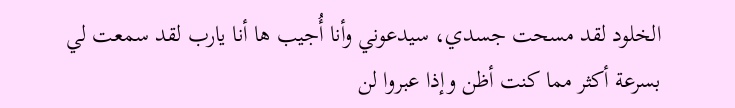الخلود لقد مسحت جسدي، سيدعوني وأنا أُجيب ها أنا يارب لقد سمعت لي بسرعة أكثر مما كنت أظن وإذا عبروا لن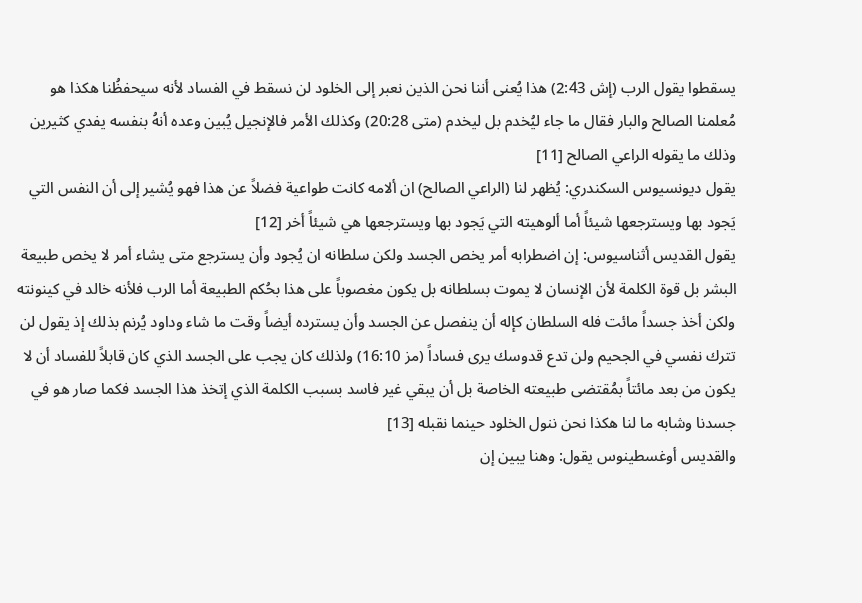يسقطوا يقول الرب (إش 2:43) هذا يُعنى أننا نحن الذين نعبر إلى الخلود لن نسقط في الفساد لأنه سيحفظُنا هكذا هو مُعلمنا الصالح والبار فقال ما جاء ليُخدم بل ليخدم (متى 20:28) وكذلك الأمر فالإنجيل يُبين وعده أنهُ بنفسه يفدي كثيرين وذلك ما يقوله الراعي الصالح [11]
يقول ديونسيوس السكندري: يُظهر لنا (الراعي الصالح) ان ألامه كانت طواعية فضلاً عن هذا فهو يُشير إلى أن النفس التي يَجود بها ويسترجعها شيئاً أما ألوهيته التي يَجود بها ويسترجعها هي شيئاً أخر [12]
يقول القديس أثناسيوس: إن اضطرابه أمر يخص الجسد ولكن سلطانه ان يُجود وأن يسترجع متى يشاء أمر لا يخص طبيعة البشر بل قوة الكلمة لأن الإنسان لا يموت بسلطانه بل يكون مغصوباً على هذا بحُكم الطبيعة أما الرب فلأنه خالد في كينونته ولكن أخذ جسداً مائت فله السلطان كإله أن ينفصل عن الجسد وأن يسترده أيضاً وقت ما شاء وداود يُرنم بذلك إذ يقول لن تترك نفسي في الجحيم ولن تدع قدوسك يرى فساداً (مز 16:10) ولذلك كان يجب على الجسد الذي كان قابلاً للفساد أن لا يكون من بعد مائتاً بمُقتضى طبيعته الخاصة بل أن يبقي غير فاسد بسبب الكلمة الذي إتخذ هذا الجسد فكما صار هو في جسدنا وشابه ما لنا هكذا نحن ننول الخلود حينما نقبله [13]
والقديس أوغسطينوس يقول: وهنا يبين إن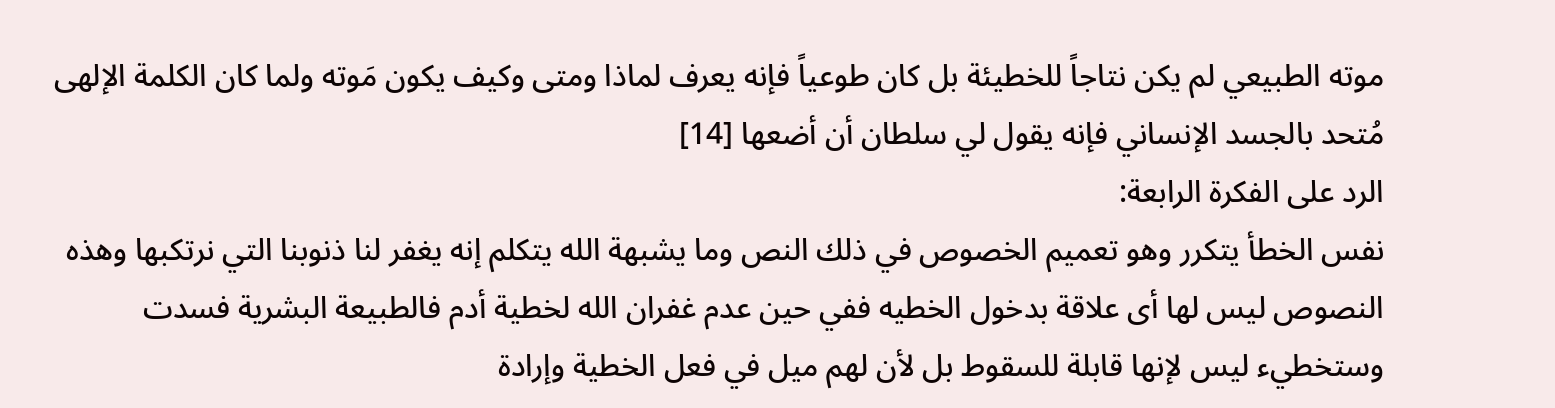موته الطبيعي لم يكن نتاجاً للخطيئة بل كان طوعياً فإنه يعرف لماذا ومتى وكيف يكون مَوته ولما كان الكلمة الإلهى مُتحد بالجسد الإنساني فإنه يقول لي سلطان أن أضعها [14]
الرد على الفكرة الرابعة:
نفس الخطأ يتكرر وهو تعميم الخصوص في ذلك النص وما يشبهة الله يتكلم إنه يغفر لنا ذنوبنا التي نرتكبها وهذه النصوص ليس لها أى علاقة بدخول الخطيه ففي حين عدم غفران الله لخطية أدم فالطبيعة البشرية فسدت وستخطيء ليس لإنها قابلة للسقوط بل لأن لهم ميل في فعل الخطية وإرادة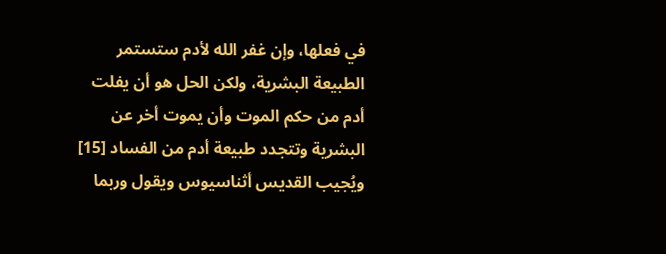في فعلها، وإن غفر الله لأدم ستستمر الطبيعة البشرية، ولكن الحل هو أن يفلت أدم من حكم الموت وأن يموت أخر عن البشرية وتتجدد طبيعة أدم من الفساد [15]
ويُجيب القديس أثناسيوس ويقول وربما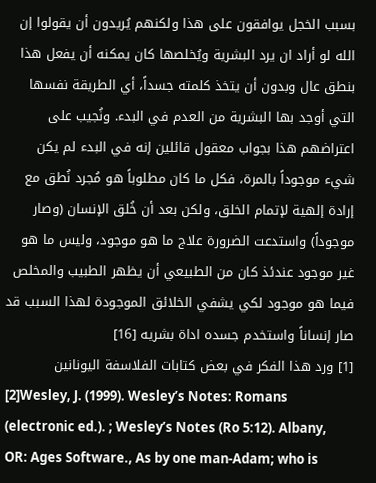بسبب الخجل يوافقون على هذا ولكنهم يُريدون أن يقولوا إن الله لو أراد ان يرد البشرية ويُخلصها كان يمكنه أن يفعل هذا بنطق عال وبدون أن يتخذ كلمته جسداً، أي الطريقة نفسها التي أوجد بها البشرية من العدم في البدء. ونُجيب على اعتراضهم هذا بجواب معقول قائلين إنه في البدء لم يكن شيء موجوداً بالمرة، فكل ما كان مطلوباً هو مُجرد نُطق مع إرادة إلهية لإتمام الخلق، ولكن بعد أن خُلق الإنسان (وصار موجوداً) واستدعت الضرورة علاج ما هو موجود، وليس ما هو غير موجود عندئذ كان من الطبيعي أن يظهر الطبيب والمخلص فيما هو موجود لكي يشفي الخلائق الموجودة لهذا السبب قد صار إنساناً واستخدم جسده اداة بشريه [16]
[1] ورد هذا الفكر في بعض كتابات الفلاسفة اليونانين
[2]Wesley, J. (1999). Wesley’s Notes: Romans (electronic ed.). ; Wesley’s Notes (Ro 5:12). Albany, OR: Ages Software., As by one man-Adam; who is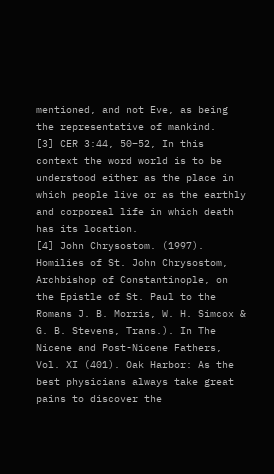mentioned, and not Eve, as being the representative of mankind.
[3] CER 3:44, 50–52, In this context the word world is to be understood either as the place in which people live or as the earthly and corporeal life in which death has its location.
[4] John Chrysostom. (1997). Homilies of St. John Chrysostom, Archbishop of Constantinople, on the Epistle of St. Paul to the Romans J. B. Morris, W. H. Simcox & G. B. Stevens, Trans.). In The Nicene and Post-Nicene Fathers, Vol. XI (401). Oak Harbor: As the best physicians always take great pains to discover the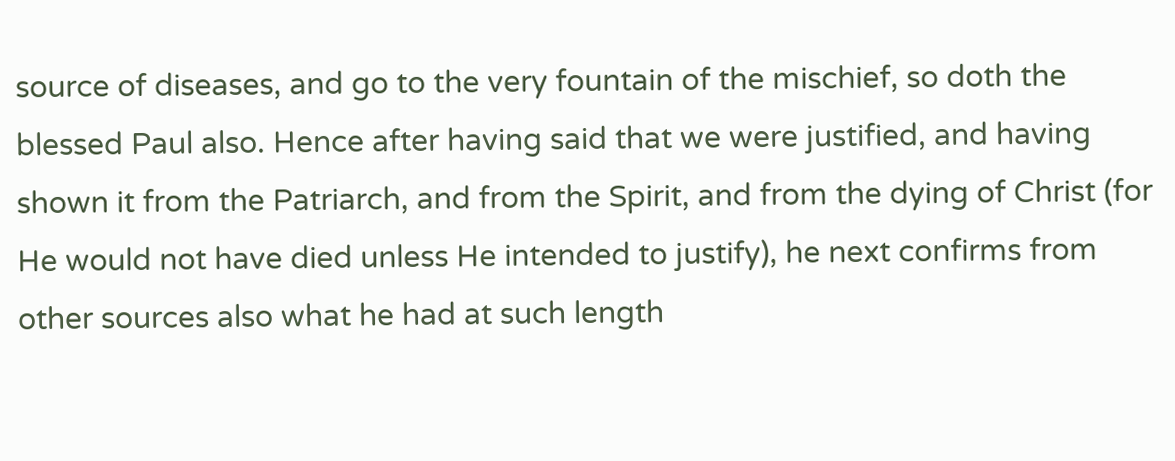source of diseases, and go to the very fountain of the mischief, so doth the blessed Paul also. Hence after having said that we were justified, and having shown it from the Patriarch, and from the Spirit, and from the dying of Christ (for He would not have died unless He intended to justify), he next confirms from other sources also what he had at such length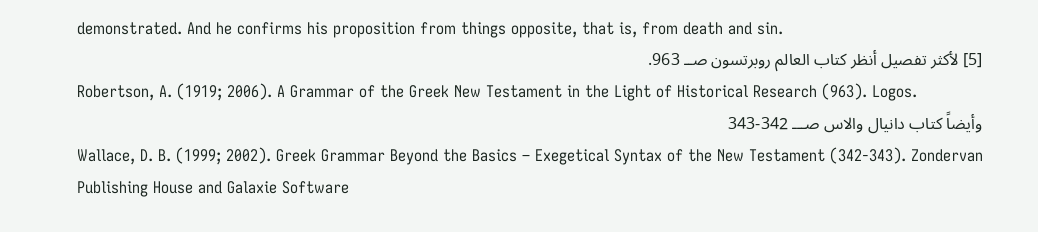demonstrated. And he confirms his proposition from things opposite, that is, from death and sin.
[5] لأكثر تفصيل أنظر كتاب العالم روبرتسون صــ 963.
Robertson, A. (1919; 2006). A Grammar of the Greek New Testament in the Light of Historical Research (963). Logos.
وأيضاً كتاب دانيال والاس صـــ 342-343
Wallace, D. B. (1999; 2002). Greek Grammar Beyond the Basics – Exegetical Syntax of the New Testament (342-343). Zondervan Publishing House and Galaxie Software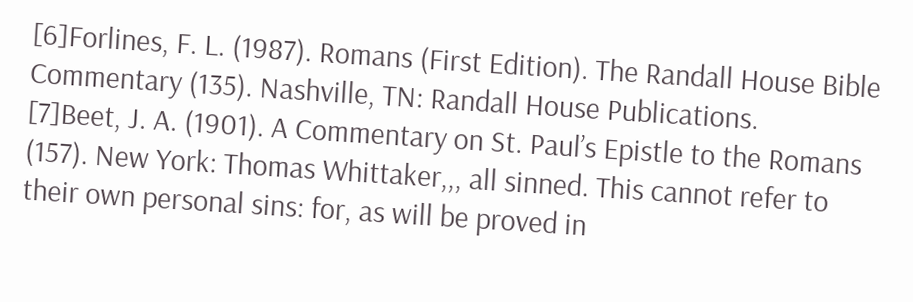[6]Forlines, F. L. (1987). Romans (First Edition). The Randall House Bible Commentary (135). Nashville, TN: Randall House Publications.
[7]Beet, J. A. (1901). A Commentary on St. Paul’s Epistle to the Romans (157). New York: Thomas Whittaker,,, all sinned. This cannot refer to their own personal sins: for, as will be proved in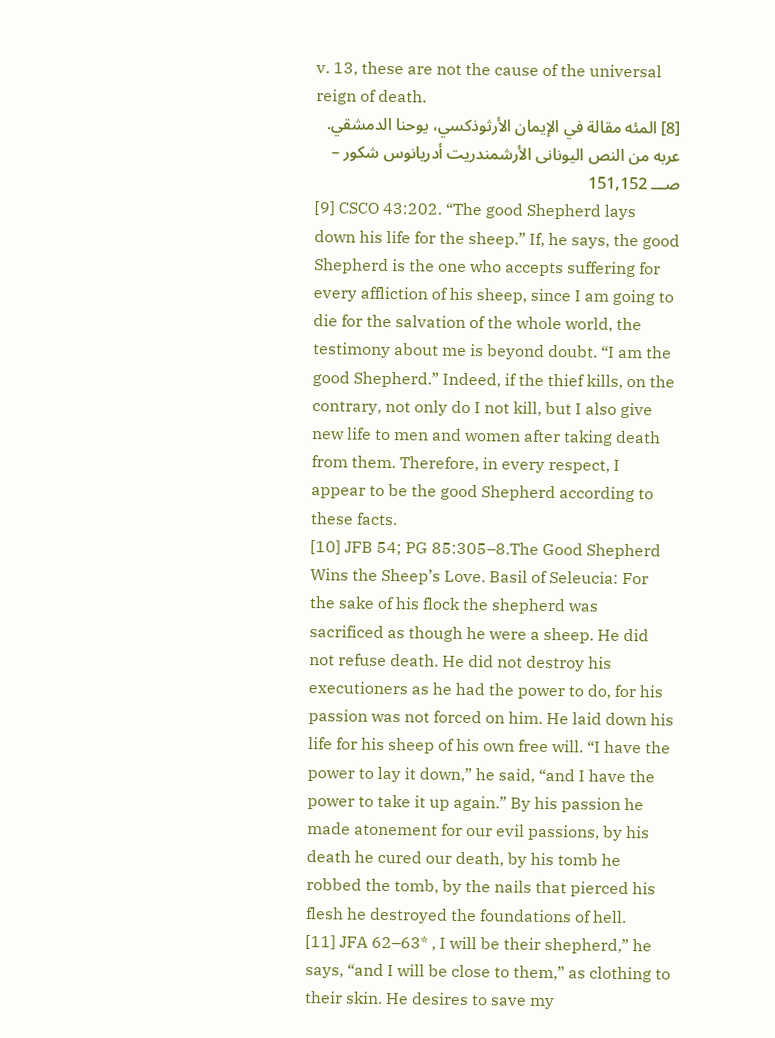v. 13, these are not the cause of the universal reign of death.
[8] المئه مقالة في الإيمان الأرثوذكسي، يوحنا الدمشقي. عربه من النص اليونانى الأرشمندريت أدريانوس شكور – صـــ 151,152
[9] CSCO 43:202. “The good Shepherd lays down his life for the sheep.” If, he says, the good Shepherd is the one who accepts suffering for every affliction of his sheep, since I am going to die for the salvation of the whole world, the testimony about me is beyond doubt. “I am the good Shepherd.” Indeed, if the thief kills, on the contrary, not only do I not kill, but I also give new life to men and women after taking death from them. Therefore, in every respect, I appear to be the good Shepherd according to these facts.
[10] JFB 54; PG 85:305–8.The Good Shepherd Wins the Sheep’s Love. Basil of Seleucia: For the sake of his flock the shepherd was sacrificed as though he were a sheep. He did not refuse death. He did not destroy his executioners as he had the power to do, for his passion was not forced on him. He laid down his life for his sheep of his own free will. “I have the power to lay it down,” he said, “and I have the power to take it up again.” By his passion he made atonement for our evil passions, by his death he cured our death, by his tomb he robbed the tomb, by the nails that pierced his flesh he destroyed the foundations of hell.
[11] JFA 62–63* , I will be their shepherd,” he says, “and I will be close to them,” as clothing to their skin. He desires to save my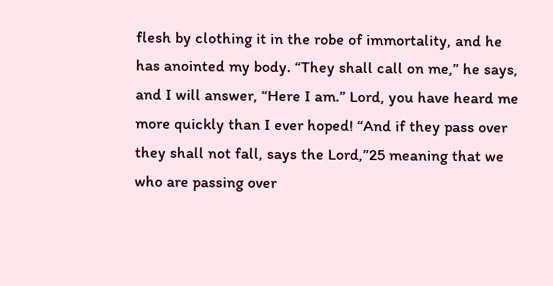flesh by clothing it in the robe of immortality, and he has anointed my body. “They shall call on me,” he says, and I will answer, “Here I am.” Lord, you have heard me more quickly than I ever hoped! “And if they pass over they shall not fall, says the Lord,”25 meaning that we who are passing over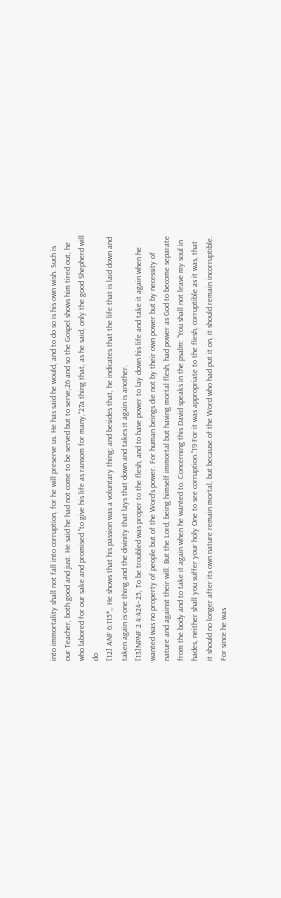into immortality shall not fall into corruption, for he will preserve us. He has said he would, and to do so is his own wish. Such is our Teacher, both good and just. He said he had not come to be served but to serve,26 and so the Gospel shows him tired out, he who labored for our sake and promised “to give his life as ransom for many,”27a thing that, as he said, only the good Shepherd will do
[12] ANF 6:115*,, He shows that his passion was a voluntary thing; and besides that, he indicates that the life that is laid down and taken again is one thing and the divinity that lays that down and takes it again is another.
[13]NPNF 2 4:424–25, To be troubled was proper to the flesh, and to have power to lay down his life and take it again when he wanted was no property of people but of the Word’s power. For human beings die not by their own power but by necessity of nature and against their will. But the Lord, being himself immortal but having mortal flesh, had power as God to become separate from the body and to take it again when he wanted to. Concerning this David speaks in the psalm: “You shall not leave my soul in hades, neither shall you suffer your holy One to see corruption.”19 For it was appropriate to the flesh, corruptible as it was, that it should no longer after its own nature remain mortal, but because of the Word who had put it on, it should remain incorruptible. For since he was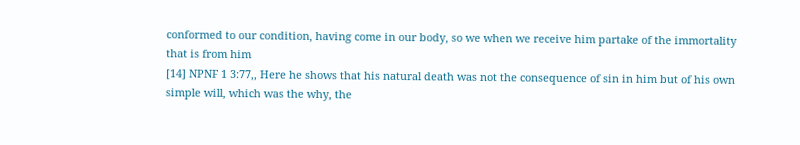conformed to our condition, having come in our body, so we when we receive him partake of the immortality that is from him
[14] NPNF 1 3:77,, Here he shows that his natural death was not the consequence of sin in him but of his own simple will, which was the why, the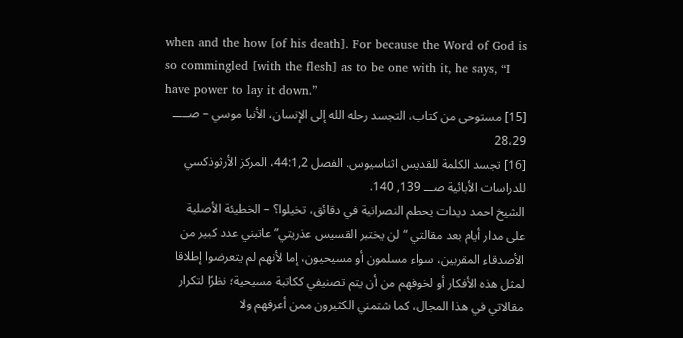when and the how [of his death]. For because the Word of God is so commingled [with the flesh] as to be one with it, he says, “I have power to lay it down.”
[15] مستوحى من كتاب، التجسد رحله الله إلى الإنسان، الأنبا موسي – صـــــ 28،29
[16] تجسد الكلمة للقديس اثناسيوس. الفصل 44:1,2، المركز الأرثوذكسي للدراسات الأبائية صـــ 139, 140.
الشيخ احمد ديدات يحطم النصرانية في دقائق، تخيلوا؟ – الخطيئة الأصلية
على مدار أيام بعد مقالتي “لن يختبر القسيس عذريتي” عاتبني عدد كبير من الأصدقاء المقربين، سواء مسلمون أو مسيحيون، إما لأنهم لم يتعرضوا إطلاقا لمثل هذه الأفكار أو لخوفهم من أن يتم تصنيفي ككاتبة مسيحية؛ نظرًا لتكرار مقالاتي في هذا المجال، كما شتمني الكثيرون ممن أعرفهم ولا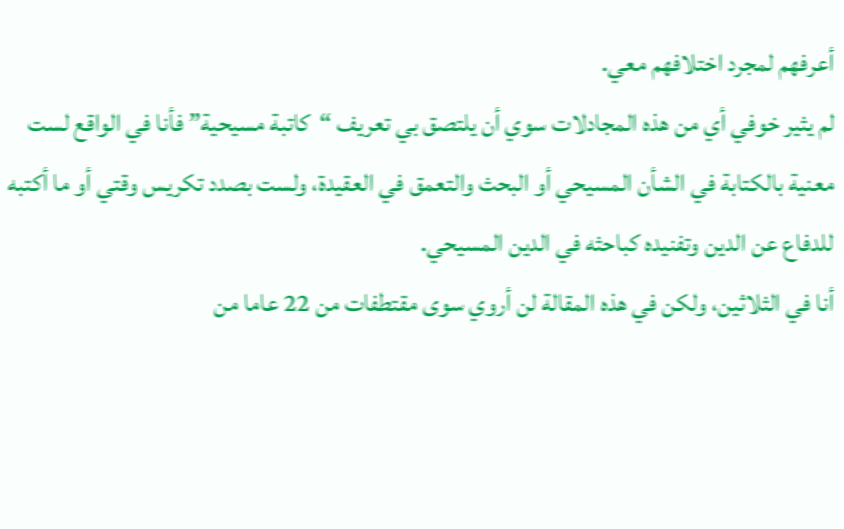أعرفهم لمجرد اختلافهم معي.
لم يثير خوفي أي من هذه المجادلات سوي أن يلتصق بي تعريف “كاتبة مسيحية” فأنا في الواقع لست معنية بالكتابة في الشأن المسيحي أو البحث والتعمق في العقيدة، ولست بصدد تكريس وقتي أو ما أكتبه للدفاع عن الدين وتفنيده كباحثه في الدين المسيحي.
أنا في الثلاثين، ولكن في هذه المقالة لن أروي سوى مقتطفات من 22 عاما من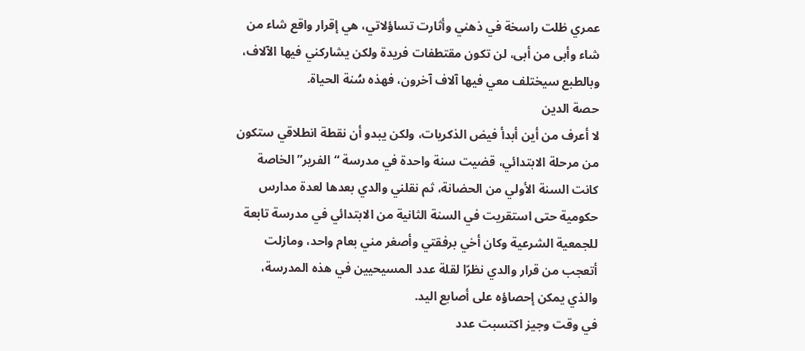عمري ظلت راسخة في ذهني وأثارت تساؤلاتي، هي إقرار واقع شاء من شاء وأبى من أبى، لن تكون مقتطفات فريدة ولكن يشاركني فيها الآلاف، وبالطبع سيختلف معي فيها آلاف آخرون، فهذه سُنة الحياة.
حصة الدين
لا أعرف من أين أبدأ فيض الذكريات، ولكن يبدو أن نقطة انطلاقي ستكون من مرحلة الابتدائي، قضيت سنة واحدة في مدرسة “الفرير” الخاصة كانت السنة الأولي من الحضانة، ثم نقلني والدي بعدها لعدة مدارس حكومية حتى استقريت في السنة الثانية من الابتدائي في مدرسة تابعة للجمعية الشرعية وكان أخي برفقتي وأصغر مني بعام واحد، ومازلت أتعجب من قرار والدي نظرًا لقلة عدد المسيحيين في هذه المدرسة، والذي يمكن إحصاؤه على أصابع اليد.
في وقت وجيز اكتسبت عدد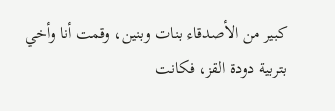كبير من الأصدقاء بنات وبنين، وقمت أنا وأخي بتربية دودة القز، فكانت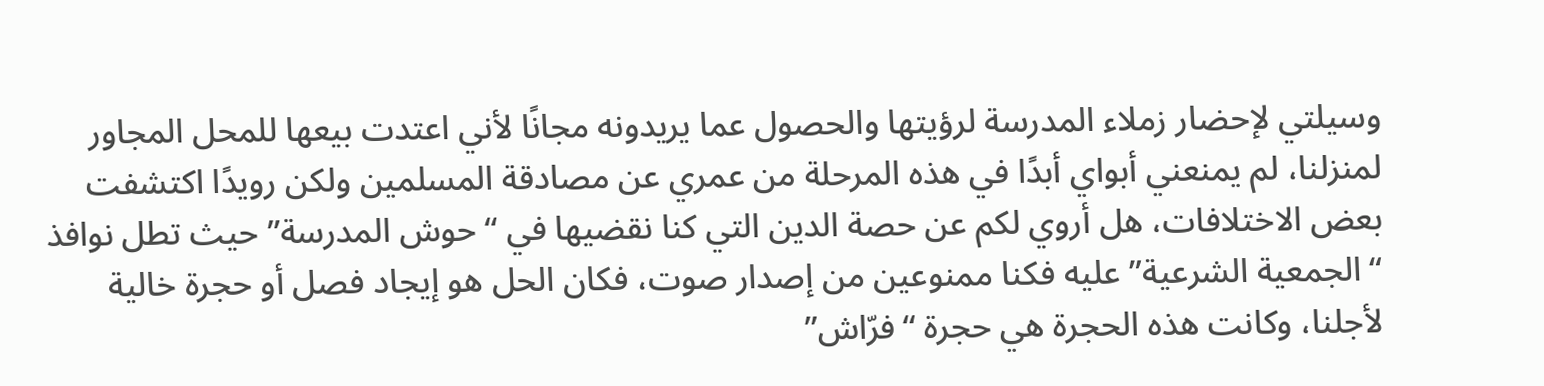وسيلتي لإحضار زملاء المدرسة لرؤيتها والحصول عما يريدونه مجانًا لأني اعتدت بيعها للمحل المجاور لمنزلنا، لم يمنعني أبواي أبدًا في هذه المرحلة من عمري عن مصادقة المسلمين ولكن رويدًا اكتشفت بعض الاختلافات، هل أروي لكم عن حصة الدين التي كنا نقضيها في “حوش المدرسة” حيث تطل نوافذ “الجمعية الشرعية” عليه فكنا ممنوعين من إصدار صوت، فكان الحل هو إيجاد فصل أو حجرة خالية لأجلنا، وكانت هذه الحجرة هي حجرة “فرّاش”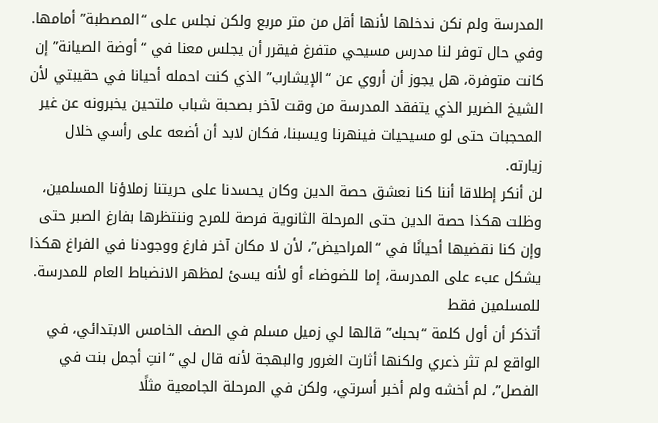المدرسة ولم نكن ندخلها لأنها أقل من متر مربع ولكن نجلس على “المصطبة” أمامها.
وفي حال توفر لنا مدرس مسيحي متفرغ فيقرر أن يجلس معنا في “أوضة الصيانة” إن كانت متوفرة، هل يجوز أن أروي عن “الإيشارب” الذي كنت احمله أحيانا في حقيبتي لأن الشيخ الضرير الذي يتفقد المدرسة من وقت لآخر بصحبة شباب ملتحين يخبرونه عن غير المحجبات حتى لو مسيحيات فينهرنا ويسبنا، فكان لابد أن أضعه على رأسي خلال زيارته.
لن أنكر إطلاقا أننا كنا نعشق حصة الدين وكان يحسدنا على حريتنا زملاؤنا المسلمين، وظلت هكذا حصة الدين حتى المرحلة الثانوية فرصة للمرح وننتظرها بفارغ الصبر حتى وإن كنا نقضيها أحيانًا في “المراحيض”، لأن لا مكان آخر فارغ ووجودنا في الفراغ هكذا يشكل عبء على المدرسة، إما للضوضاء أو لأنه يسئ لمظهر الانضباط العام للمدرسة.
للمسلمين فقط
أتذكر أن أول كلمة “بحبك” قالها لي زميل مسلم في الصف الخامس الابتدائي، في الواقع لم تثر ذعري ولكنها أثارت الغرور والبهجة لأنه قال لي “انتِ أجمل بنت في الفصل”، لم أخشه ولم أخبر أسرتي، ولكن في المرحلة الجامعية مثلًا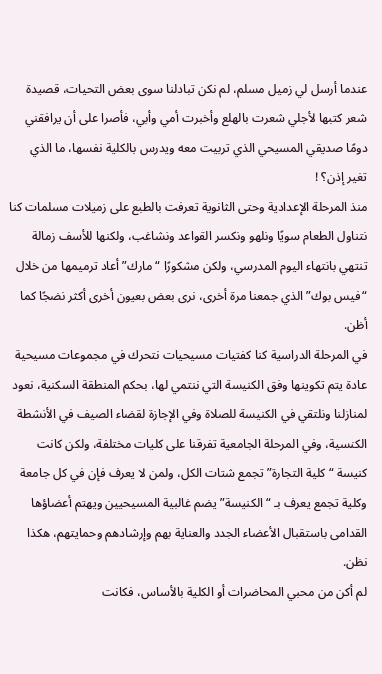عندما أرسل لي زميل مسلم، لم نكن تبادلنا سوى بعض التحيات، قصيدة شعر كتبها لأجلي شعرت بالهلع وأخبرت أمي وأبي، فأصرا على أن يرافقني دومًا صديقي المسيحي الذي تربيت معه ويدرس بالكلية نفسها، ما الذي تغير إذن؟ !
منذ المرحلة الإعدادية وحتى الثانوية تعرفت بالطبع على زميلات مسلمات كنا نتناول الطعام سويًا ونلهو ونكسر القواعد ونشاغب، ولكنها للأسف زمالة تنتهي بانتهاء اليوم المدرسي، ولكن مشكورًا “مارك” أعاد ترميمها من خلال “فيس بوك” الذي جمعنا مرة أخرى، نرى بعض بعيون أخرى أكثر نضجًا كما أظن.
في المرحلة الدراسية كنا كفتيات مسيحيات نتحرك في مجموعات مسيحية عادة يتم تكوينها وفق الكنيسة التي ننتمي لها، بحكم المنطقة السكنية، نعود لمنازلنا ونلتقي في الكنيسة للصلاة وفي الإجازة لقضاء الصيف في الأنشطة الكنسية، وفي المرحلة الجامعية تفرقنا على كليات مختلفة، ولكن كانت كنيسة “كلية التجارة” تجمع شتات الكل، ولمن لا يعرف فإن في كل جامعة وكلية تجمع يعرف بـ “الكنيسة” يضم غالبية المسيحيين ويهتم أعضاؤها القدامى باستقبال الأعضاء الجدد والعناية بهم وإرشادهم وحمايتهم، هكذا نظن.
لم أكن من محبي المحاضرات أو الكلية بالأساس، فكانت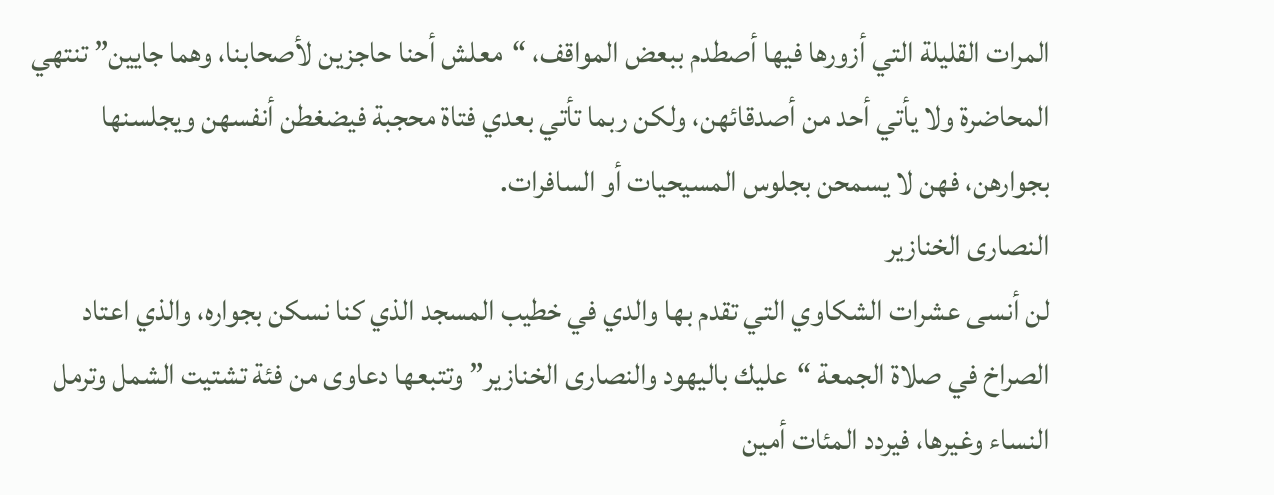المرات القليلة التي أزورها فيها أصطدم ببعض المواقف، “معلش أحنا حاجزين لأصحابنا، وهما جايين” تنتهي المحاضرة ولا يأتي أحد من أصدقائهن، ولكن ربما تأتي بعدي فتاة محجبة فيضغطن أنفسهن ويجلسنها بجوارهن، فهن لا يسمحن بجلوس المسيحيات أو السافرات.
النصارى الخنازير
لن أنسى عشرات الشكاوي التي تقدم بها والدي في خطيب المسجد الذي كنا نسكن بجواره، والذي اعتاد الصراخ في صلاة الجمعة “عليك باليهود والنصارى الخنازير” وتتبعها دعاوى من فئة تشتيت الشمل وترمل النساء وغيرها، فيردد المئات أمين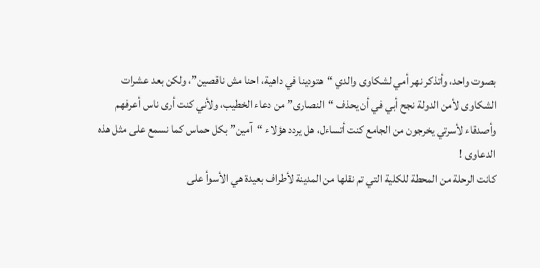بصوت واحد، وأتذكر نهر أمي لشكاوى والدي “هتودينا في داهية، احنا مش ناقصين”، ولكن بعد عشرات الشكاوى لأمن الدولة نجح أبي في أن يحذف “النصارى” من دعاء الخطيب، ولأني كنت أرى ناس أعرفهم وأصدقاء لأسرتي يخرجون من الجامع كنت أتساءل، هل يردد هؤلاء “آمين” بكل حماس كما نسمع على مثل هذه الدعاوى !
كانت الرحلة من المحطة للكلية التي تم نقلها من المدينة لأطراف بعيدة هي الأسوأ على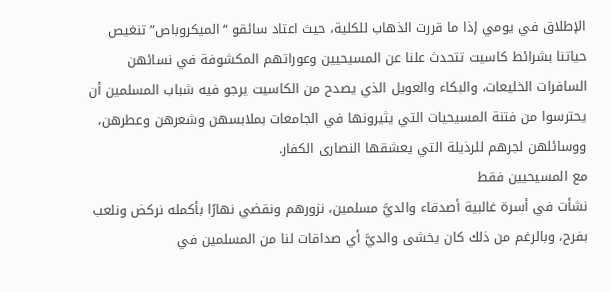الإطلاق في يومي إذا ما قررت الذهاب للكلية، حيث اعتاد سائقو “الميكروباص” تنغيص حياتنا بشرائط كاسيت تتحدث علنا عن المسيحيين وعوراتهم المكشوفة في نسائهن السافرات الخليعات، والبكاء والعويل الذي يصدح من الكاسيت يرجو فيه شباب المسلمين أن يحترسوا من فتنة المسيحيات التي يثيرونها في الجامعات بملابسهن وشعرهن وعطرهن، ووسائلهن لجرهم للرذيلة التي يعشقها النصارى الكفار.
مع المسيحيين فقط
نشأت في أسرة غالبية أصدقاء والديَّ مسلمين، نزورهم ونقضي نهارًا بأكمله نركض ونلعب بفرح، وبالرغم من ذلك كان يخشى والديَّ أي صداقات لنا من المسلمين في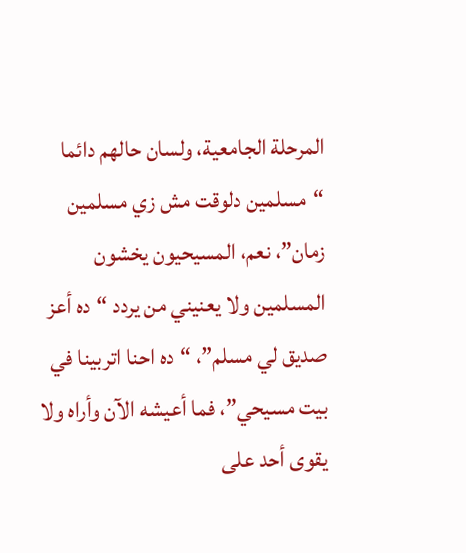المرحلة الجامعية، ولسان حالهم دائما “مسلمين دلوقت مش زي مسلمين زمان”، نعم، المسيحيون يخشون المسلمين ولا يعنيني من يردد “ده أعز صديق لي مسلم”، “ده احنا اتربينا في بيت مسيحي”، فما أعيشه الآن وأراه ولا يقوى أحد على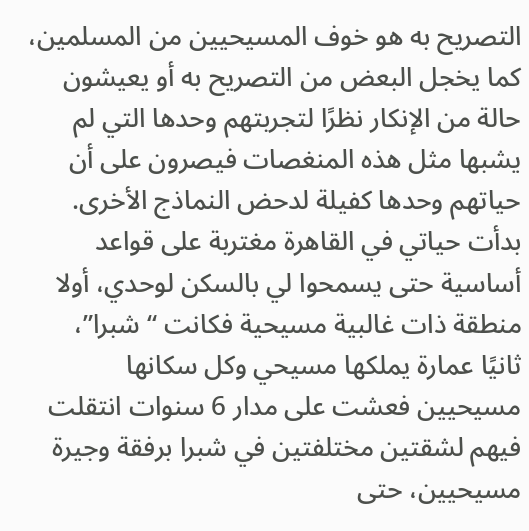التصريح به هو خوف المسيحيين من المسلمين، كما يخجل البعض من التصريح به أو يعيشون حالة من الإنكار نظرًا لتجربتهم وحدها التي لم يشبها مثل هذه المنغصات فيصرون على أن حياتهم وحدها كفيلة لدحض النماذج الأخرى.
بدأت حياتي في القاهرة مغتربة على قواعد أساسية حتى يسمحوا لي بالسكن لوحدي، أولا منطقة ذات غالبية مسيحية فكانت “شبرا”، ثانيًا عمارة يملكها مسيحي وكل سكانها مسيحيين فعشت على مدار 6 سنوات انتقلت فيهم لشقتين مختلفتين في شبرا برفقة وجيرة مسيحيين، حتى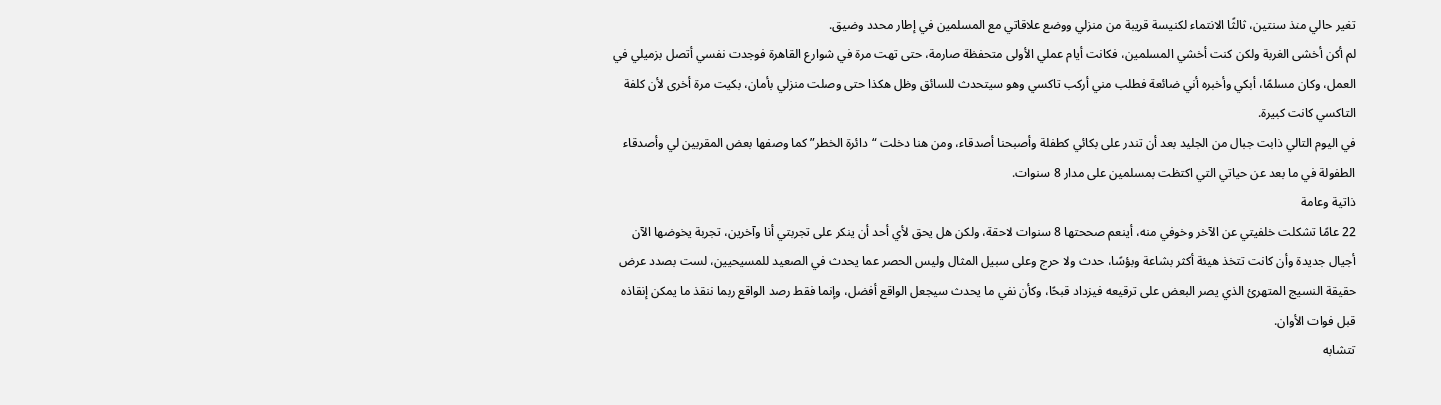تغير حالي منذ سنتين، ثالثًا الانتماء لكنيسة قريبة من منزلي ووضع علاقاتي مع المسلمين في إطار محدد وضيق.
لم أكن أخشى الغربة ولكن كنت أخشي المسلمين، فكانت أيام عملي الأولى متحفظة صارمة، حتى تهت مرة في شوارع القاهرة فوجدت نفسي أتصل بزميلي في العمل، وكان مسلمًا، أبكي وأخبره أني ضائعة فطلب مني أركب تاكسي وهو سيتحدث للسائق وظل هكذا حتى وصلت منزلي بأمان، بكيت مرة أخرى لأن كلفة التاكسي كانت كبيرة.
في اليوم التالي ذابت جبال من الجليد بعد أن تندر على بكائي كطفلة وأصبحنا أصدقاء، ومن هنا دخلت “دائرة الخطر” كما وصفها بعض المقربين لي وأصدقاء الطفولة في ما بعد عن حياتي التي اكتظت بمسلمين على مدار 8 سنوات.
ذاتية وعامة
22 عامًا تشكلت خلفيتي عن الآخر وخوفي منه، أينعم صححتها 8 سنوات لاحقة، ولكن هل يحق لأي أحد أن ينكر على تجربتي أنا وآخرين، تجربة يخوضها الآن أجيال جديدة وأن كانت تتخذ هيئة أكثر بشاعة وبؤسًا، حدث ولا حرج وعلى سبيل المثال وليس الحصر عما يحدث في الصعيد للمسيحيين، لست بصدد عرض حقيقة النسيج المتهرئ الذي يصر البعض على ترقيعه فيزداد قبحًا، وكأن نفي ما يحدث سيجعل الواقع أفضل، وإنما فقط رصد الواقع ربما ننقذ ما يمكن إنقاذه قبل فوات الأوان.
تتشابه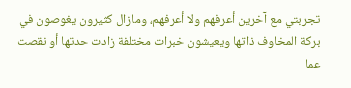تجربتي مع آخرين أعرفهم ولا أعرفهم، ومازال كثيرون يغوصون في بركة المخاوف ذاتها ويعيشون خبرات مختلفة زادت حدتها أو نقصت عما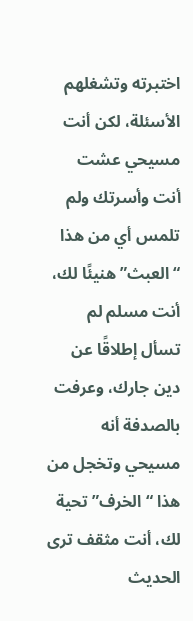اختبرته وتشغلهم الأسئلة، لكن أنت مسيحي عشت أنت وأسرتك ولم تلمس أي من هذا “العبث” هنيئًا لك، أنت مسلم لم تسأل إطلاقًا عن دين جارك، وعرفت بالصدفة أنه مسيحي وتخجل من هذا “الخرف” تحية لك، أنت مثقف ترى الحديث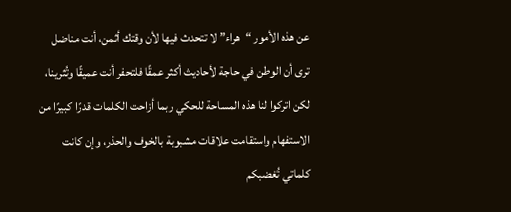عن هذه الأمور “هراء” لا تتحدث فيها لأن وقتك أثمن، أنت مناضل ترى أن الوطن في حاجة لأحاديث أكثر عمقًا فلتحفر أنت عميقًا وتُثرينا، لكن اتركوا لنا هذه المساحة للحكي ربما أزاحت الكلمات قدرًا كبيرًا من الاستفهام واستقامت علاقات مشبوبة بالخوف والحذر، وإن كانت كلماتي تُغضبكم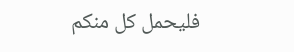فليحمل كل منكم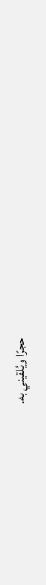حجرًا ويُلقيني به.